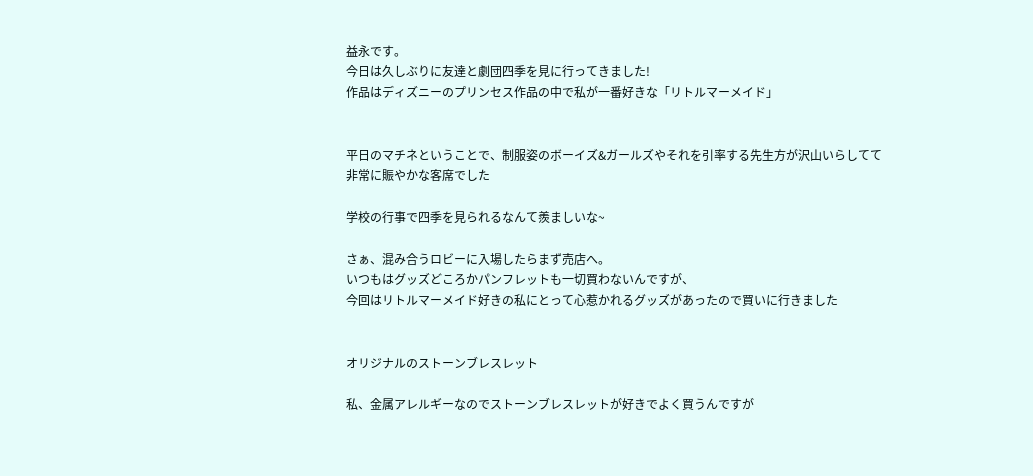益永です。
今日は久しぶりに友達と劇団四季を見に行ってきました!
作品はディズニーのプリンセス作品の中で私が一番好きな「リトルマーメイド」


平日のマチネということで、制服姿のボーイズ&ガールズやそれを引率する先生方が沢山いらしてて
非常に賑やかな客席でした

学校の行事で四季を見られるなんて羨ましいな~

さぁ、混み合うロビーに入場したらまず売店へ。
いつもはグッズどころかパンフレットも一切買わないんですが、
今回はリトルマーメイド好きの私にとって心惹かれるグッズがあったので買いに行きました


オリジナルのストーンブレスレット

私、金属アレルギーなのでストーンブレスレットが好きでよく買うんですが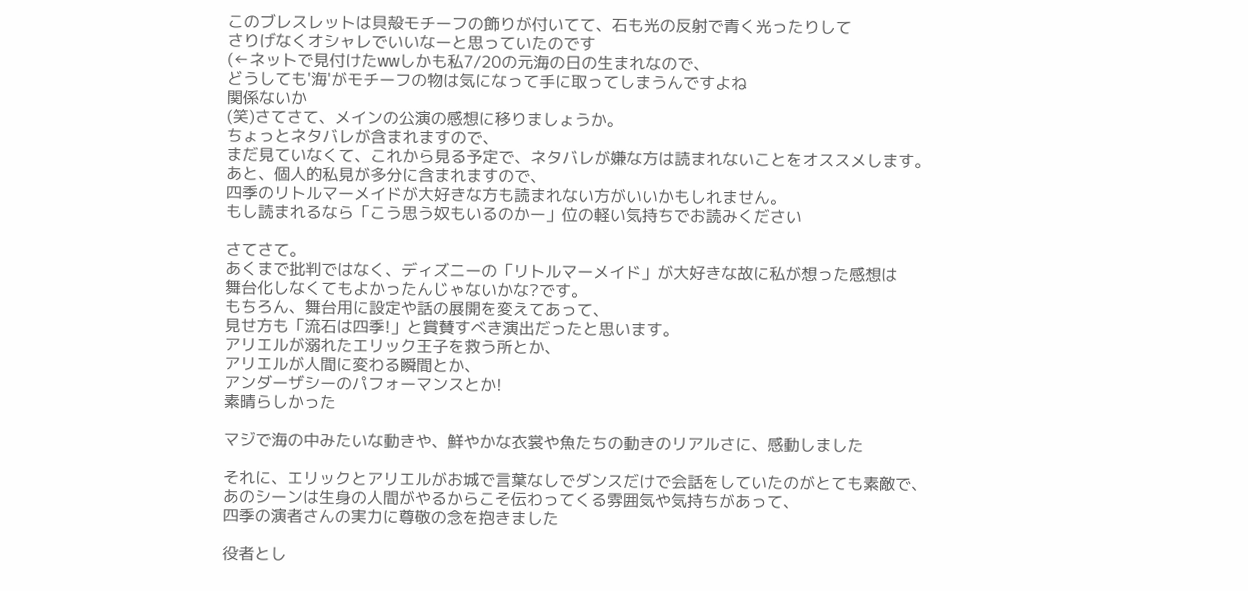このブレスレットは貝殻モチーフの飾りが付いてて、石も光の反射で青く光ったりして
さりげなくオシャレでいいなーと思っていたのです
(←ネットで見付けたwwしかも私7/20の元海の日の生まれなので、
どうしても'海'がモチーフの物は気になって手に取ってしまうんですよね
関係ないか
(笑)さてさて、メインの公演の感想に移りましょうか。
ちょっとネタバレが含まれますので、
まだ見ていなくて、これから見る予定で、ネタバレが嫌な方は読まれないことをオススメします。
あと、個人的私見が多分に含まれますので、
四季のリトルマーメイドが大好きな方も読まれない方がいいかもしれません。
もし読まれるなら「こう思う奴もいるのかー」位の軽い気持ちでお読みください

さてさて。
あくまで批判ではなく、ディズニーの「リトルマーメイド」が大好きな故に私が想った感想は
舞台化しなくてもよかったんじゃないかな?です。
もちろん、舞台用に設定や話の展開を変えてあって、
見せ方も「流石は四季!」と賞賛すべき演出だったと思います。
アリエルが溺れたエリック王子を救う所とか、
アリエルが人間に変わる瞬間とか、
アンダーザシーのパフォーマンスとか!
素晴らしかった

マジで海の中みたいな動きや、鮮やかな衣裳や魚たちの動きのリアルさに、感動しました

それに、エリックとアリエルがお城で言葉なしでダンスだけで会話をしていたのがとても素敵で、
あのシーンは生身の人間がやるからこそ伝わってくる雰囲気や気持ちがあって、
四季の演者さんの実力に尊敬の念を抱きました

役者とし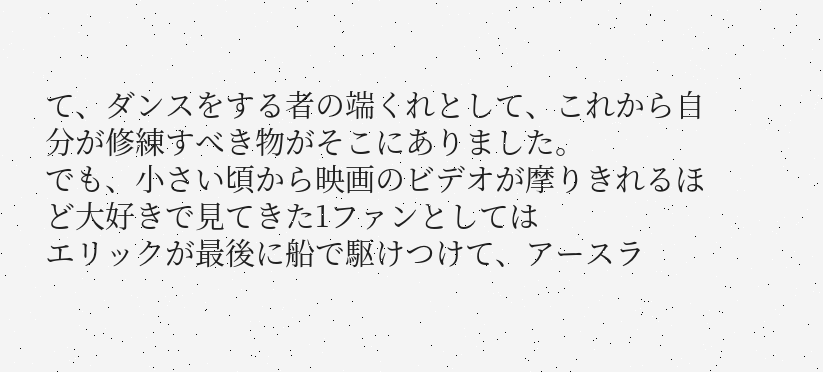て、ダンスをする者の端くれとして、これから自分が修練すべき物がそこにありました。
でも、小さい頃から映画のビデオが摩りきれるほど大好きで見てきた1ファンとしては
エリックが最後に船で駆けつけて、アースラ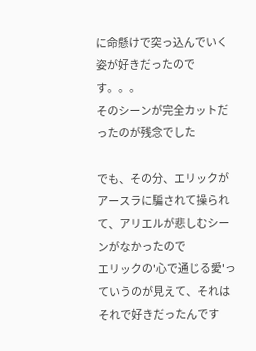に命懸けで突っ込んでいく姿が好きだったのです。。。
そのシーンが完全カットだったのが残念でした

でも、その分、エリックがアースラに騙されて操られて、アリエルが悲しむシーンがなかったので
エリックの'心で通じる愛'っていうのが見えて、それはそれで好きだったんです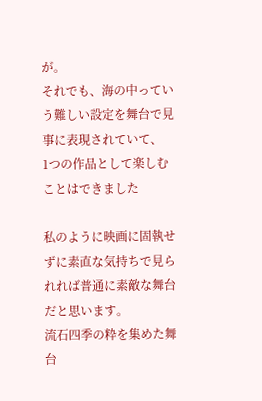が。
それでも、海の中っていう難しい設定を舞台で見事に表現されていて、
1つの作品として楽しむことはできました

私のように映画に固執せずに素直な気持ちで見られれば普通に素敵な舞台だと思います。
流石四季の粋を集めた舞台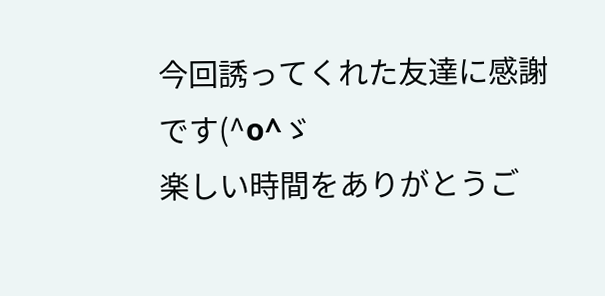今回誘ってくれた友達に感謝です(^o^ゞ
楽しい時間をありがとうご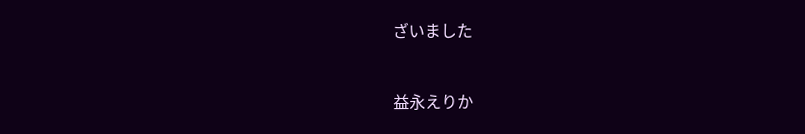ざいました


益永えりか